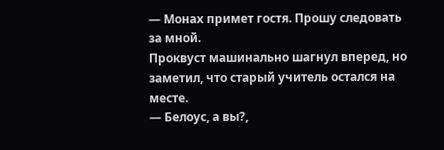— Монах примет гостя. Прошу следовать за мной.
Проквуст машинально шагнул вперед, но заметил, что старый учитель остался на месте.
— Белоус, а вы?,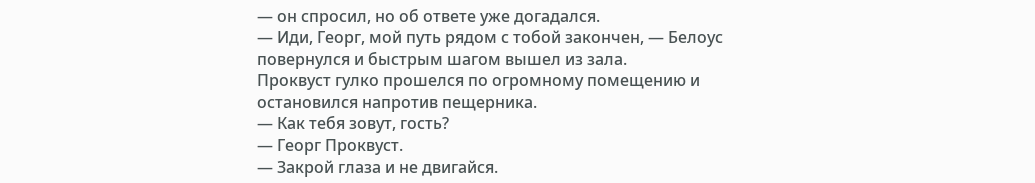— он спросил, но об ответе уже догадался.
— Иди, Георг, мой путь рядом с тобой закончен, — Белоус повернулся и быстрым шагом вышел из зала.
Проквуст гулко прошелся по огромному помещению и остановился напротив пещерника.
— Как тебя зовут, гость?
— Георг Проквуст.
— Закрой глаза и не двигайся.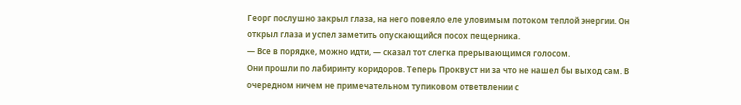Георг послушно закрыл глаза, на него повеяло еле уловимым потоком теплой энергии. Он открыл глаза и успел заметить опускающийся посох пещерника.
— Все в порядке, можно идти, — сказал тот слегка прерывающимся голосом.
Они прошли по лабиринту коридоров. Теперь Проквуст ни за что не нашел бы выход сам. В очередном ничем не примечательном тупиковом ответвлении с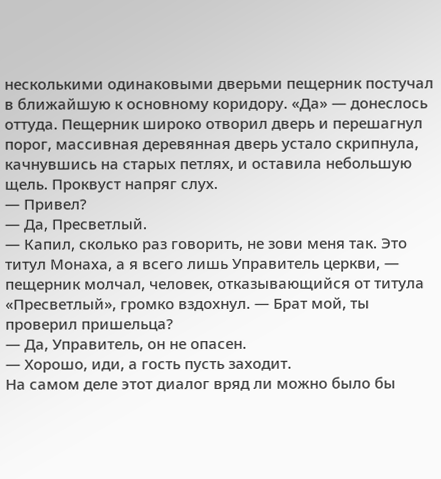несколькими одинаковыми дверьми пещерник постучал в ближайшую к основному коридору. «Да» — донеслось оттуда. Пещерник широко отворил дверь и перешагнул порог, массивная деревянная дверь устало скрипнула, качнувшись на старых петлях, и оставила небольшую щель. Проквуст напряг слух.
— Привел?
— Да, Пресветлый.
— Капил, сколько раз говорить, не зови меня так. Это титул Монаха, а я всего лишь Управитель церкви, — пещерник молчал, человек, отказывающийся от титула «Пресветлый», громко вздохнул. — Брат мой, ты проверил пришельца?
— Да, Управитель, он не опасен.
— Хорошо, иди, а гость пусть заходит.
На самом деле этот диалог вряд ли можно было бы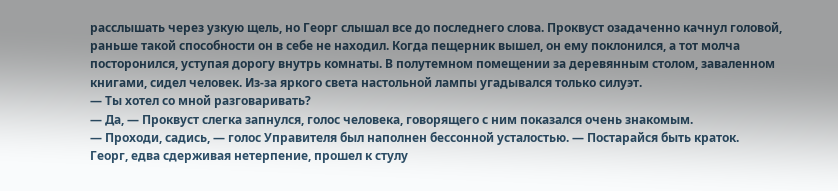расслышать через узкую щель, но Георг слышал все до последнего слова. Проквуст озадаченно качнул головой, раньше такой способности он в себе не находил. Когда пещерник вышел, он ему поклонился, а тот молча посторонился, уступая дорогу внутрь комнаты. В полутемном помещении за деревянным столом, заваленном книгами, сидел человек. Из-за яркого света настольной лампы угадывался только силуэт.
— Ты хотел со мной разговаривать?
— Да, — Проквуст слегка запнулся, голос человека, говорящего с ним показался очень знакомым.
— Проходи, садись, — голос Управителя был наполнен бессонной усталостью. — Постарайся быть краток.
Георг, едва сдерживая нетерпение, прошел к стулу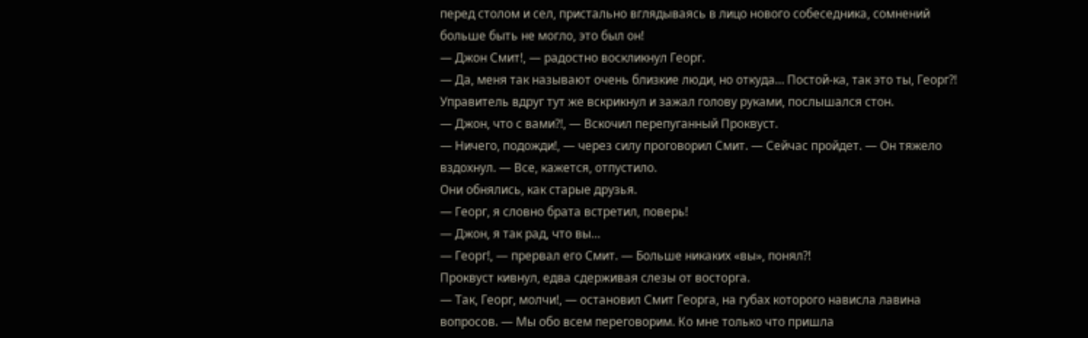перед столом и сел, пристально вглядываясь в лицо нового собеседника, сомнений больше быть не могло, это был он!
— Джон Смит!, — радостно воскликнул Георг.
— Да, меня так называют очень близкие люди, но откуда… Постой-ка, так это ты, Георг?!
Управитель вдруг тут же вскрикнул и зажал голову руками, послышался стон.
— Джон, что с вами?!, — Вскочил перепуганный Проквуст.
— Ничего, подожди!, — через силу проговорил Смит. — Сейчас пройдет. — Он тяжело вздохнул. — Все, кажется, отпустило.
Они обнялись, как старые друзья.
— Георг, я словно брата встретил, поверь!
— Джон, я так рад, что вы…
— Георг!, — прервал его Смит. — Больше никаких «вы», понял?!
Проквуст кивнул, едва сдерживая слезы от восторга.
— Так, Георг, молчи!, — остановил Смит Георга, на губах которого нависла лавина вопросов. — Мы обо всем переговорим. Ко мне только что пришла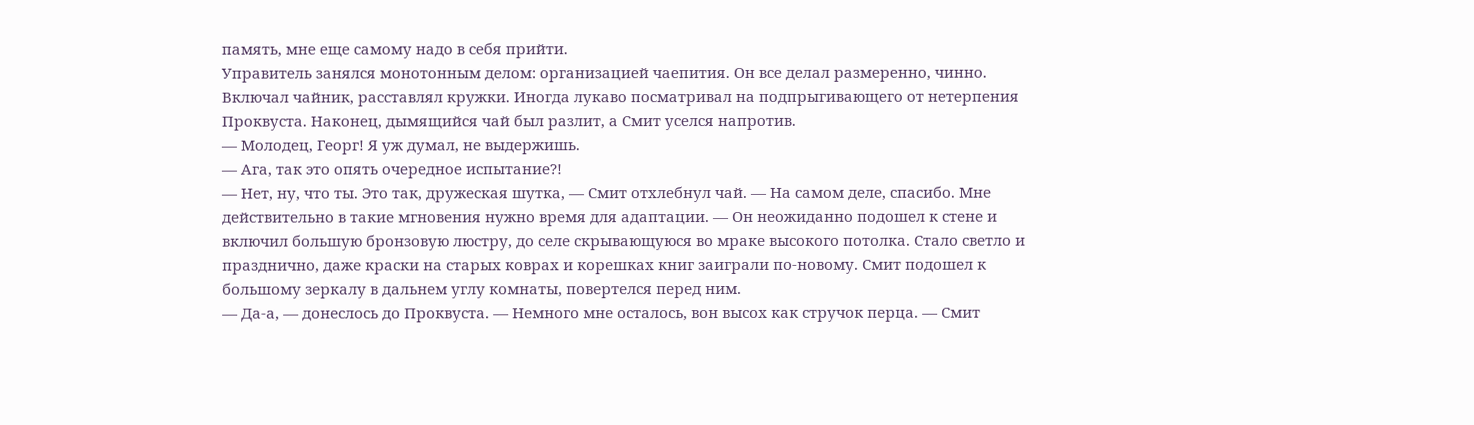память, мне еще самому надо в себя прийти.
Управитель занялся монотонным делом: организацией чаепития. Он все делал размеренно, чинно. Включал чайник, расставлял кружки. Иногда лукаво посматривал на подпрыгивающего от нетерпения Проквуста. Наконец, дымящийся чай был разлит, а Смит уселся напротив.
— Молодец, Георг! Я уж думал, не выдержишь.
— Ага, так это опять очередное испытание?!
— Нет, ну, что ты. Это так, дружеская шутка, — Смит отхлебнул чай. — На самом деле, спасибо. Мне действительно в такие мгновения нужно время для адаптации. — Он неожиданно подошел к стене и включил большую бронзовую люстру, до селе скрывающуюся во мраке высокого потолка. Стало светло и празднично, даже краски на старых коврах и корешках книг заиграли по-новому. Смит подошел к большому зеркалу в дальнем углу комнаты, повертелся перед ним.
— Да-а, — донеслось до Проквуста. — Немного мне осталось, вон высох как стручок перца. — Смит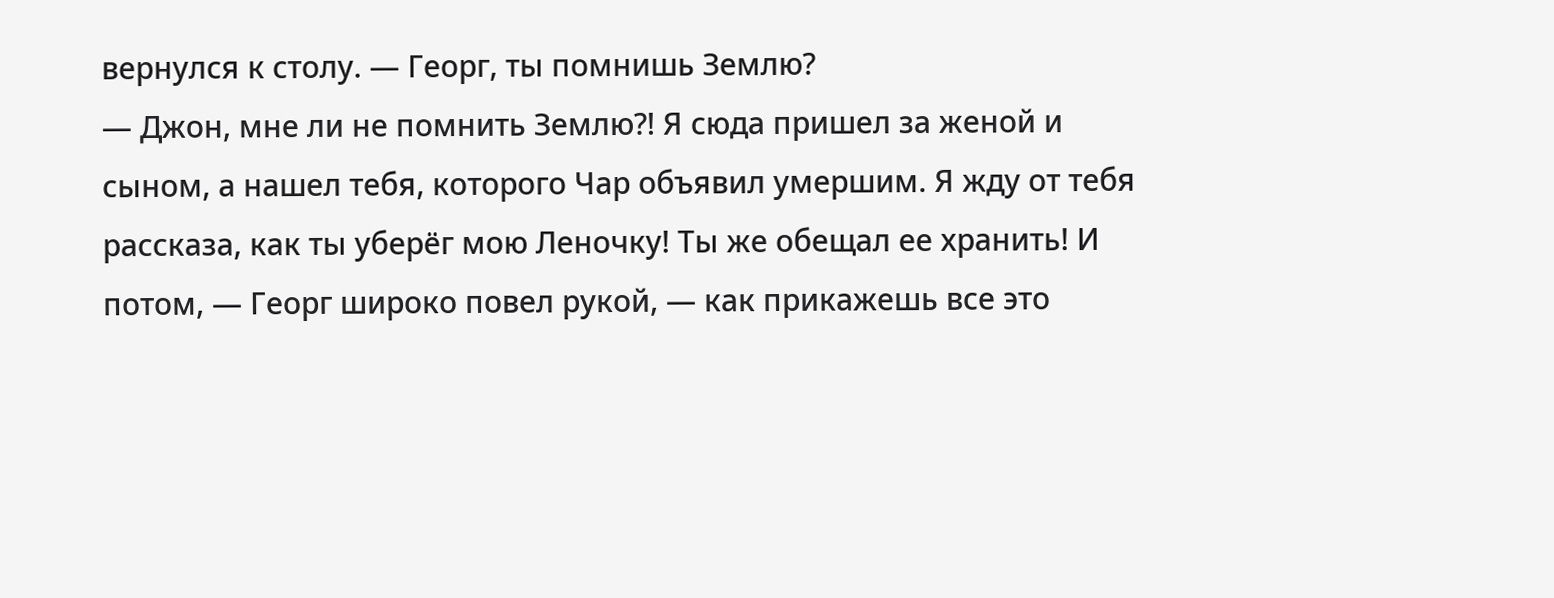вернулся к столу. — Георг, ты помнишь Землю?
— Джон, мне ли не помнить Землю?! Я сюда пришел за женой и сыном, а нашел тебя, которого Чар объявил умершим. Я жду от тебя рассказа, как ты уберёг мою Леночку! Ты же обещал ее хранить! И потом, — Георг широко повел рукой, — как прикажешь все это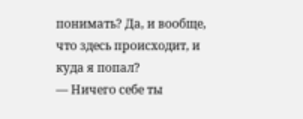понимать? Да, и вообще, что здесь происходит, и куда я попал?
— Ничего себе ты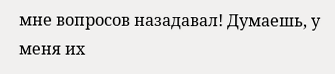мне вопросов назадавал! Думаешь, у меня их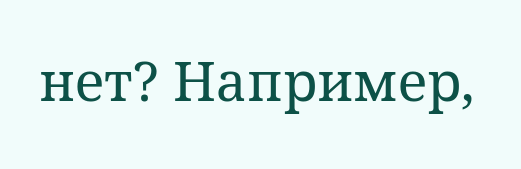нет? Например,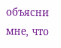объясни мне, что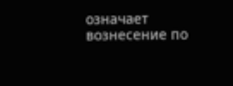означает вознесение по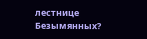лестнице Безымянных?